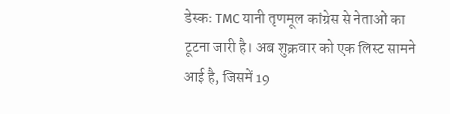डेस्कः TMC यानी तृणमूल कांग्रेस से नेताओं का टूटना जारी है। अब शुक्रवार को एक लिस्ट सामने आई है, जिसमें 19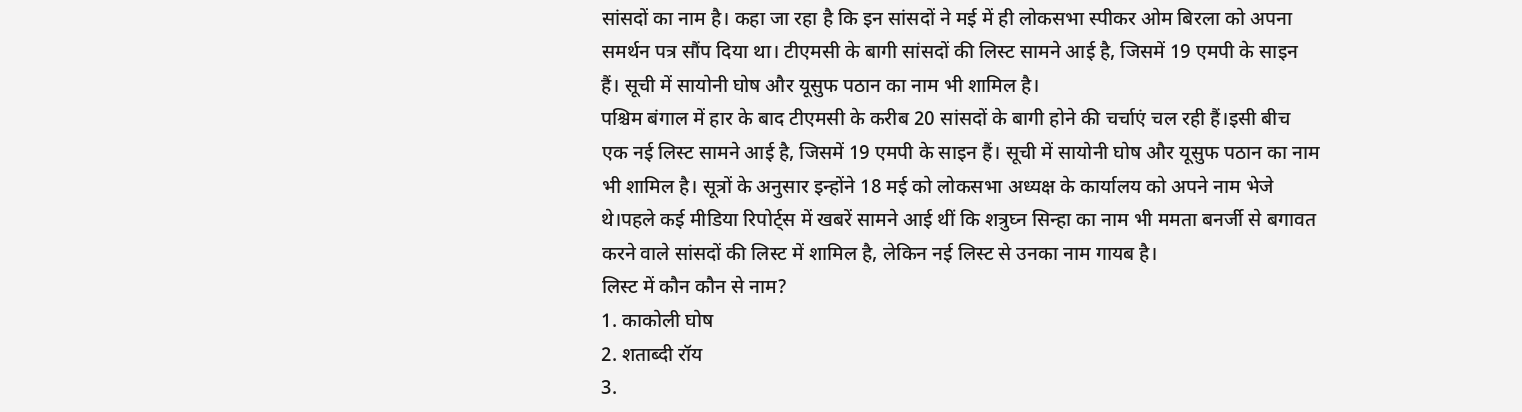सांसदों का नाम है। कहा जा रहा है कि इन सांसदों ने मई में ही लोकसभा स्पीकर ओम बिरला को अपना समर्थन पत्र सौंप दिया था। टीएमसी के बागी सांसदों की लिस्ट सामने आई है, जिसमें 19 एमपी के साइन हैं। सूची में सायोनी घोष और यूसुफ पठान का नाम भी शामिल है।
पश्चिम बंगाल में हार के बाद टीएमसी के करीब 20 सांसदों के बागी होने की चर्चाएं चल रही हैं।इसी बीच एक नई लिस्ट सामने आई है, जिसमें 19 एमपी के साइन हैं। सूची में सायोनी घोष और यूसुफ पठान का नाम भी शामिल है। सूत्रों के अनुसार इन्होंने 18 मई को लोकसभा अध्यक्ष के कार्यालय को अपने नाम भेजे थे।पहले कई मीडिया रिपोर्ट्स में खबरें सामने आई थीं कि शत्रुघ्न सिन्हा का नाम भी ममता बनर्जी से बगावत करने वाले सांसदों की लिस्ट में शामिल है, लेकिन नई लिस्ट से उनका नाम गायब है।
लिस्ट में कौन कौन से नाम?
1. काकोली घोष
2. शताब्दी रॉय
3.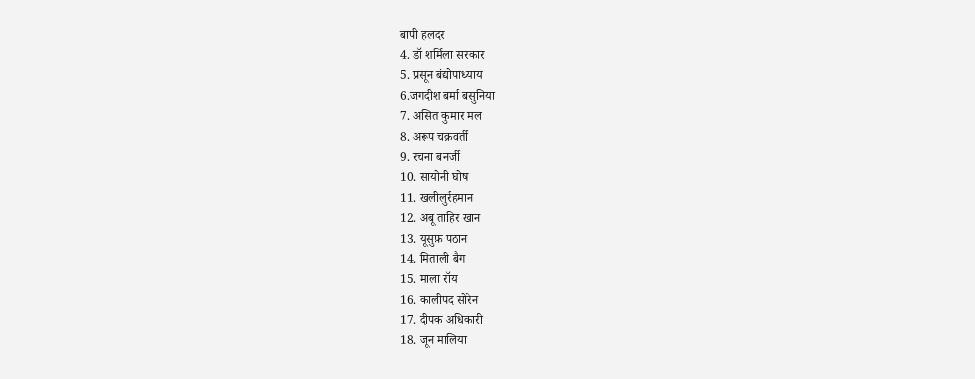बापी हलदर
4. डॉ शर्मिला सरकार
5. प्रसून बंद्योपाध्याय
6.जगदीश बर्मा बसुनिया
7. असित कुमार मल
8. अरूप चक्रवर्ती
9. रचना बनर्जी
10. सायोनी घोष
11. खलीलुर्रहमान
12. अबू ताहिर खान
13. यूसुफ़ पठान
14. मिताली बैग
15. माला रॉय
16. कालीपद सोरेन
17. दीपक अधिकारी
18. जून मालिया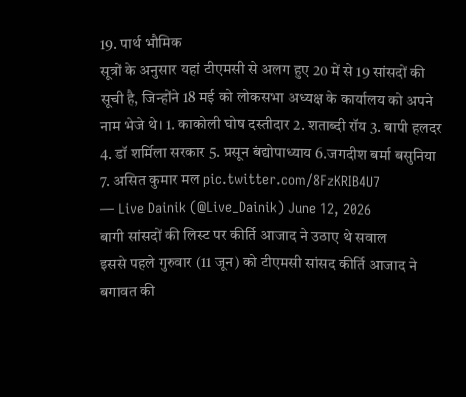19. पार्थ भौमिक
सूत्रों के अनुसार यहां टीएमसी से अलग हुए 20 में से 19 सांसदों की सूची है, जिन्होंने 18 मई को लोकसभा अध्यक्ष के कार्यालय को अपने नाम भेजे थे। 1. काकोली घोष दस्तीदार 2. शताब्दी रॉय 3. बापी हलदर 4. डॉ शर्मिला सरकार 5. प्रसून बंद्योपाध्याय 6.जगदीश बर्मा बसुनिया 7. असित कुमार मल pic.twitter.com/8FzKRIB4U7
— Live Dainik (@Live_Dainik) June 12, 2026
बागी सांसदों की लिस्ट पर कीर्ति आजाद ने उठाए थे सवाल
इससे पहले गुरुवार (11 जून) को टीएमसी सांसद कीर्ति आजाद ने बगावत की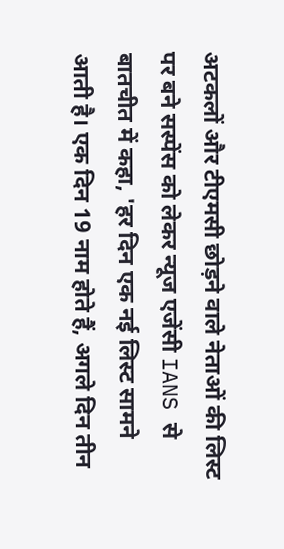अटकलों और टीएमसी छोड़ने वाले नेताओं की लिस्ट पर बने सस्पेंस को लेकर न्यूज एजेंसी IANS से बातचीत में कहा, 'हर दिन एक नई लिस्ट सामने आती है। एक दिन 19 नाम होते हैं, अगले दिन तीन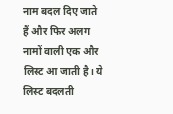नाम बदल दिए जाते हैं और फिर अलग नामों वाली एक और लिस्ट आ जाती है। ये लिस्ट बदलती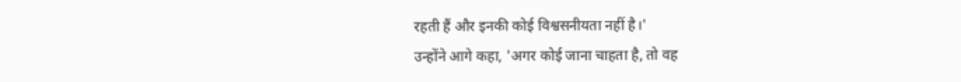रहती हैं और इनकी कोई विश्वसनीयता नहीं है।'
उन्होंने आगे कहा, 'अगर कोई जाना चाहता है, तो वह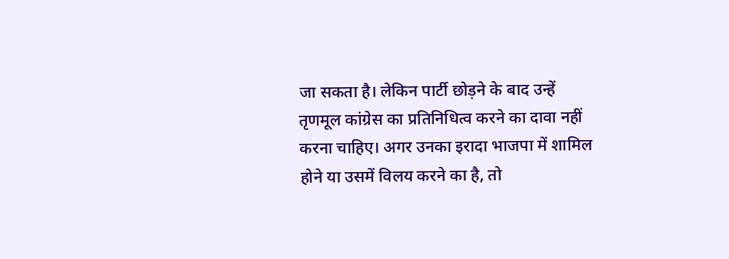जा सकता है। लेकिन पार्टी छोड़ने के बाद उन्हें तृणमूल कांग्रेस का प्रतिनिधित्व करने का दावा नहीं करना चाहिए। अगर उनका इरादा भाजपा में शामिल होने या उसमें विलय करने का है, तो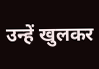उन्हें खुलकर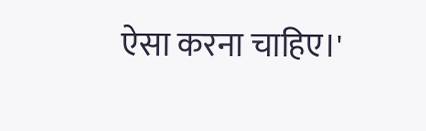ऐसा करना चाहिए।'